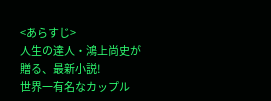<あらすじ>
人生の達人・鴻上尚史が贈る、最新小説!
世界一有名なカップル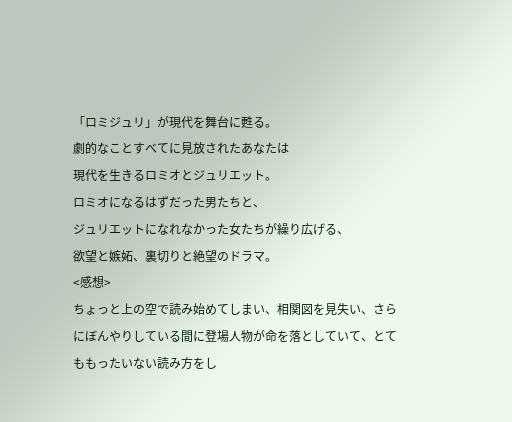「ロミジュリ」が現代を舞台に甦る。
劇的なことすべてに見放されたあなたは
現代を生きるロミオとジュリエット。
ロミオになるはずだった男たちと、
ジュリエットになれなかった女たちが繰り広げる、
欲望と嫉妬、裏切りと絶望のドラマ。
<感想>
ちょっと上の空で読み始めてしまい、相関図を見失い、さらにぼんやりしている間に登場人物が命を落としていて、とてももったいない読み方をし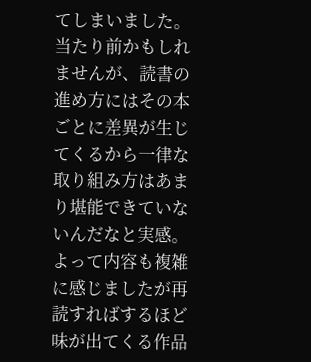てしまいました。
当たり前かもしれませんが、読書の進め方にはその本ごとに差異が生じてくるから一律な取り組み方はあまり堪能できていないんだなと実感。
よって内容も複雑に感じましたが再読すればするほど味が出てくる作品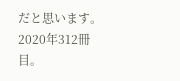だと思います。
2020年312冊目。